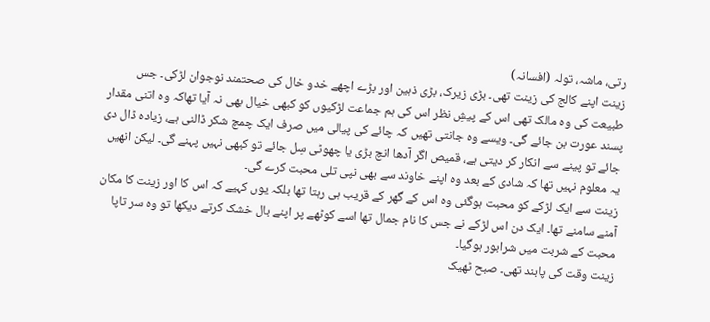رتی، ماشہ، تولہ (افسانہ)
زینت اپنے کالج کی زینت تھی۔ بڑی زیرک، بڑی ذہین اور بڑے اچھے خدو خال کی صحتمند نوجوان لڑکی۔ جس طبیعت کی وہ مالک تھی اس کے پیشِ نظر اس کی ہم جماعت لڑکیوں کو کبھی خیال بھی نہ آیا تھاکہ وہ اتنی مقدار پسند عورت بن جائے گی۔ ویسے وہ جانتی تھیں کہ چائے کی پیالی میں صرف ایک چمچ شکر ڈالنی ہے، زیادہ ڈال دی جائے تو پینے سے انکار کر دیتی ہے، قمیص اگر آدھا انچ بڑی یا چھوٹی سِل جائے تو کبھی نہیں پہنے گی۔ لیکن انھیں یہ معلوم نہیں تھا کہ شادی کے بعد وہ اپنے خاوند سے بھی نپی تلی محبت کرے گی۔
زینت سے ایک لڑکے کو محبت ہوگئی وہ اس کے گھر کے قریب ہی رہتا تھا بلکہ یوں کہیے کہ اس کا اور زینت کا مکان آمنے سامنے تھا۔ ایک دن اس لڑکے نے جس کا نام جمال تھا اسے کوٹھے پر اپنے بال خشک کرتے دیکھا تو وہ سر تاپا محبت کے شربت میں شرابور ہوگیا۔
زینت وقت کی پابند تھی۔ صبح ٹھیک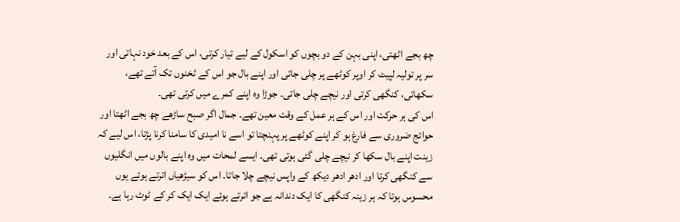چھ بجے اٹھتی، اپنی بہن کے دو بچوں کو اسکول کے لیے تیار کرتی، اس کے بعد خود نہاتی اور سر پر تولیہ لپیٹ کر اوپر کوٹھے پر چلی جاتی اور اپنے بال جو اس کے ٹخنوں تک آتے تھے، سکھاتی، کنگھی کرتی اور نیچے چلی جاتی۔ جوڑا وہ اپنے کمرے میں کرتی تھی۔
اس کی ہر حرکت اور اس کے ہر عمل کے وقت معین تھے۔ جمال اگر صبح ساڑھے چھ بجے اٹھتا اور حوائج ضروری سے فارغ ہو کر اپنے کوٹھے پر پہنچتا تو اسے نا امیدی کا سامنا کرنا پڑتا، اس لیے کہ زینت اپنے بال سکھا کر نیچے چلی گئی ہوتی تھی۔ ایسے لمحات میں وہ اپنے بالوں میں انگلیوں سے کنگھی کرتا اور ادھر ادھر دیکھ کے واپس نیچے چلا جاتا۔ اس کو سیڑھیاں اترتے ہوئے یوں محسوس ہوتا کہ ہر زینہ کنگھی کا ایک دندانہ ہے جو اترتے ہوئے ایک ایک کر کے ٹوٹ رہا ہے۔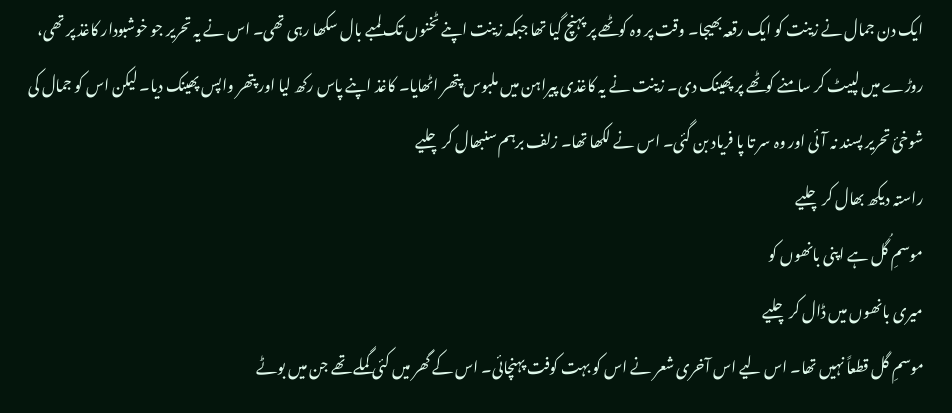ایک دن جمال نے زینت کو ایک رقعہ بھیجا۔ وقت پر وہ کوٹھے پر پہنچ گیا تھا جبکہ زینت اپنے ٹخنوں تک لمبے بال سکھا رہی تھی۔ اس نے یہ تحریر جو خوشبودار کاغذ پر تھی، روڑے میں لپیٹ کر سامنے کوٹھے پر پھینک دی۔ زینت نے یہ کاغذی پیراہن میں ملبوس پتھر اٹھایا۔ کاغذ اپنے پاس رکھ لیا اور پتھر واپس پھینک دیا۔ لیکن اس کو جمال کی شوخئ تحریر پسند نہ آئی اور وہ سر تا پا فریاد بن گئی۔ اس نے لکھا تھا۔ زلف برہم سنبھال کر چلیے
راستہ دیکھ بھال کر چلیے
موسمِ گُل ہے اپنی بانھوں کو
میری بانھوں میں ڈال کر چلیے
موسمِ گل قطعاً نہیں تھا۔ اس لیے اس آخری شعر نے اس کو بہت کوفت پہنچائی۔ اس کے گھر میں کئی گملے تھے جن میں بوٹے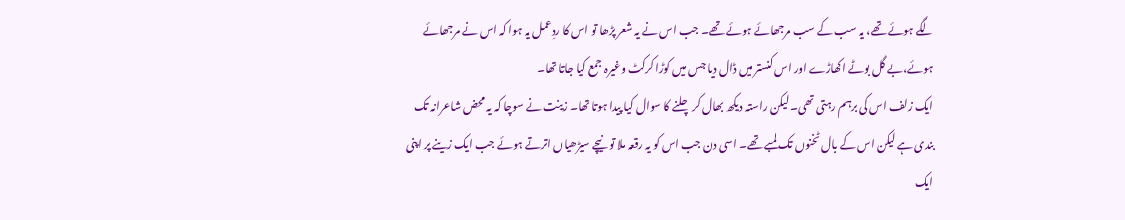لگے ہوئے تھے، یہ سب کے سب مرجھائے ہوئے تھے۔ جب اس نے یہ شعر پڑھا تو اس کا ردِعمل یہ ہوا کہ اس نے مرجھائے ہوئے،بے گل بوٹے اکھاڑے اور اس کنستر میں ڈال دیا جس میں کوڑا کرکٹ وغیرہ جمع کیا جاتا تھا۔
ایک زلف اس کی برہم رہتی تھی۔ لیکن راستہ دیکھ بھال کر چلنے کا سوال کیا پیدا ہوتا تھا۔ زینت نے سوچا کہ یہ محض شاعرانہ تک بندی ہے لیکن اس کے بال ٹخنوں تک لمبے تھے۔ اسی دن جب اس کو یہ رقعہ ملا تو نیچے سیڑھیاں اترتے ہوئے جب ایک زینے پر اپنی ایک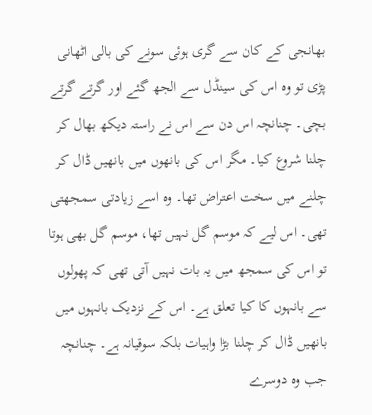بھانجی کے کان سے گری ہوئی سونے کی بالی اٹھانی پڑی تو وہ اس کی سینڈل سے الجھ گئے اور گرتے گرتے بچی۔ چنانچہ اس دن سے اس نے راستہ دیکھ بھال کر چلنا شروع کیا۔ مگر اس کی بانھوں میں بانھیں ڈال کر چلنے میں سخت اعتراض تھا۔ وہ اسے زیادتی سمجھتی تھی۔ اس لیے کہ موسم گل نہیں تھا، موسم گل بھی ہوتا تو اس کی سمجھ میں یہ بات نہیں آتی تھی کہ پھولوں سے بانہوں کا کیا تعلق ہے۔ اس کے نزدیک بانہوں میں بانھیں ڈال کر چلنا بڑا واہیات بلکہ سوقیانہ ہے۔ چنانچہ جب وہ دوسرے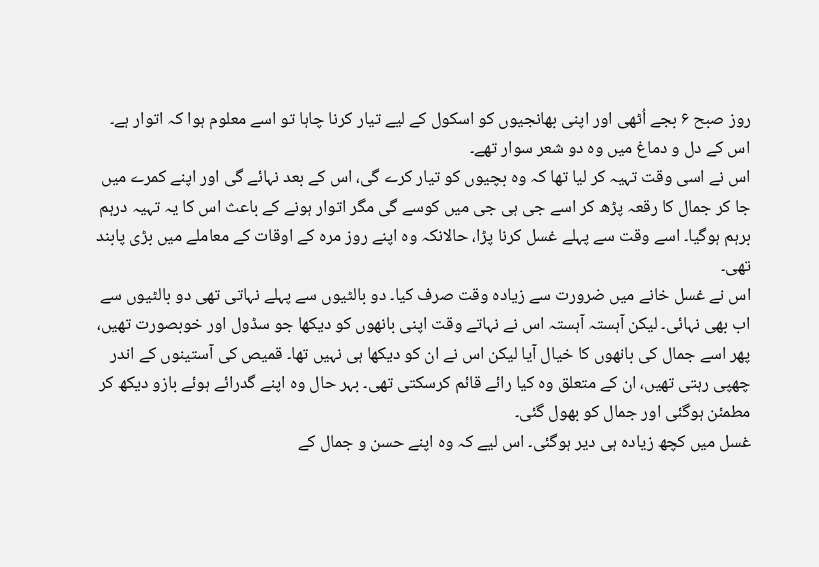روز صبح ۶ بجے اُٹھی اور اپنی بھانجیوں کو اسکول کے لیے تیار کرنا چاہا تو اسے معلوم ہوا کہ اتوار ہے۔ اس کے دل و دماغ میں وہ دو شعر سوار تھے۔
اس نے اسی وقت تہیہ کر لیا تھا کہ وہ بچیوں کو تیار کرے گی، اس کے بعد نہائے گی اور اپنے کمرے میں جا کر جمال کا رقعہ پڑھ کر اسے جی ہی جی میں کوسے گی مگر اتوار ہونے کے باعث اس کا یہ تہیہ درہم برہم ہوگیا۔ اسے وقت سے پہلے غسل کرنا پڑا، حالانکہ وہ اپنے روز مرہ کے اوقات کے معاملے میں بڑی پابند تھی۔
اس نے غسل خانے میں ضرورت سے زیادہ وقت صرف کیا۔ دو بالٹیوں سے پہلے نہاتی تھی دو بالٹیوں سے اب بھی نہائی۔ لیکن آہستہ آہستہ اس نے نہاتے وقت اپنی بانھوں کو دیکھا جو سڈول اور خوبصورت تھیں، پھر اسے جمال کی بانھوں کا خیال آیا لیکن اس نے ان کو دیکھا ہی نہیں تھا۔ قمیص کی آستینوں کے اندر چھپی رہتی تھیں، ان کے متعلق وہ کیا رائے قائم کرسکتی تھی۔ بہر حال وہ اپنے گدرائے ہوئے بازو دیکھ کر مطمئن ہوگئی اور جمال کو بھول گئی۔
غسل میں کچھ زیادہ ہی دیر ہوگئی۔ اس لیے کہ وہ اپنے حسن و جمال کے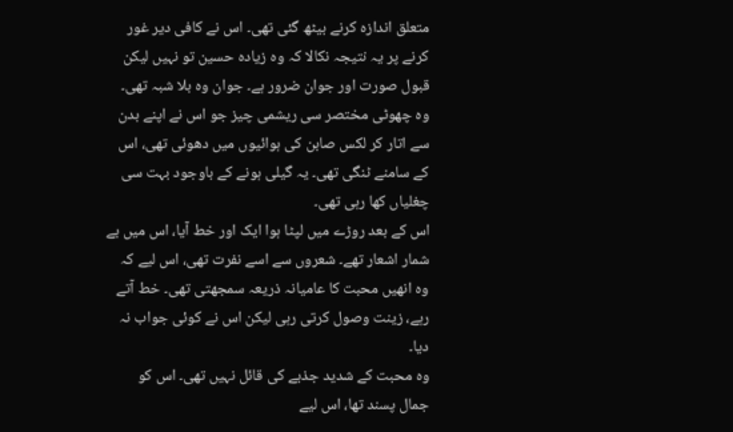متعلق اندازہ کرنے بیٹھ گئی تھی۔ اس نے کافی دیر غور کرنے پر یہ نتیجہ نکالا کہ وہ زیادہ حسین تو نہیں لیکن قبول صورت اور جوان ضرور ہے۔ جوان وہ بلا شبہ تھی۔ وہ چھوٹی مختصر سی ریشمی چیز جو اس نے اپنے بدن سے اتار کر لکس صابن کی ہوائیوں میں دھوئی تھی، اس کے سامنے ٹنگی تھی۔ یہ گیلی ہونے کے باوجود بہت سی چغلیاں کھا رہی تھی۔
اس کے بعد روڑے میں لپٹا ہوا ایک اور خط آیا، اس میں بے شمار اشعار تھے۔ شعروں سے اسے نفرت تھی، اس لیے کہ وہ انھیں محبت کا عامیانہ ذریعہ سمجھتی تھی۔ خط آتے رہے، زینت وصول کرتی رہی لیکن اس نے کوئی جواب نہ دیا۔
وہ محبت کے شدید جذبے کی قائل نہیں تھی۔ اس کو جمال پسند تھا، اس لیے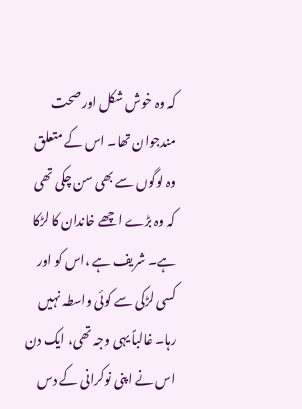کہ وہ خوش شکل اور صحت مندجوان تھا۔ اس کے متعلق وہ لوگوں سے بھی سن چکی تھی کہ وہ بڑے اچھے خاندان کا لڑکا ہے۔ شریف ہے ،اس کو اور کسی لڑکی سے کوئی واسطہ نہیں رہا۔ غالباً یہی وجہ تھی، ایک دن اس نے اپنی نوکرانی کے دس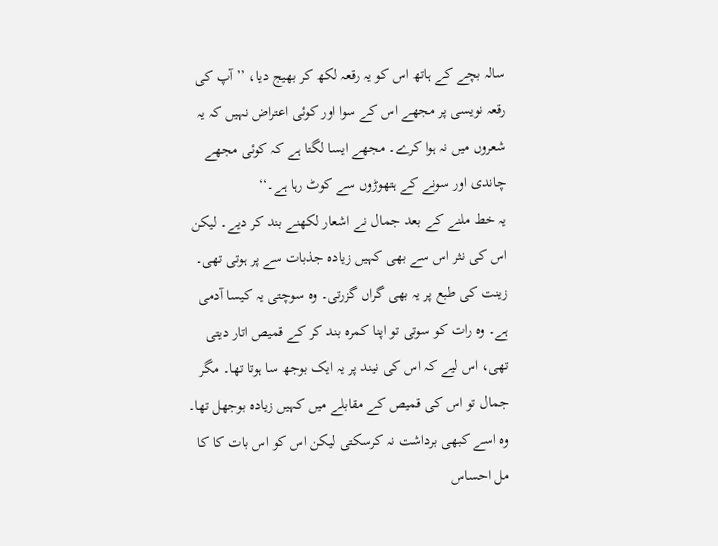سالہ بچے کے ہاتھ اس کو یہ رقعہ لکھ کر بھیج دیا، ’’آپ کی رقعہ نویسی پر مجھے اس کے سوا اور کوئی اعتراض نہیں کہ یہ شعروں میں نہ ہوا کرے۔ مجھے ایسا لگتا ہے کہ کوئی مجھے چاندی اور سونے کے ہتھوڑوں سے کوٹ رہا ہے۔‘‘
یہ خط ملنے کے بعد جمال نے اشعار لکھنے بند کر دیے۔ لیکن اس کی نثر اس سے بھی کہیں زیادہ جذبات سے پر ہوتی تھی۔ زینت کی طبع پر یہ بھی گراں گزرتی۔ وہ سوچتی یہ کیسا آدمی ہے۔ وہ رات کو سوتی تو اپنا کمرہ بند کر کے قمیص اتار دیتی تھی، اس لیے کہ اس کی نیند پر یہ ایک بوجھ سا ہوتا تھا۔ مگر جمال تو اس کی قمیص کے مقابلے میں کہیں زیادہ بوجھل تھا۔ وہ اسے کبھی برداشت نہ کرسکتی لیکن اس کو اس بات کا کا مل احساس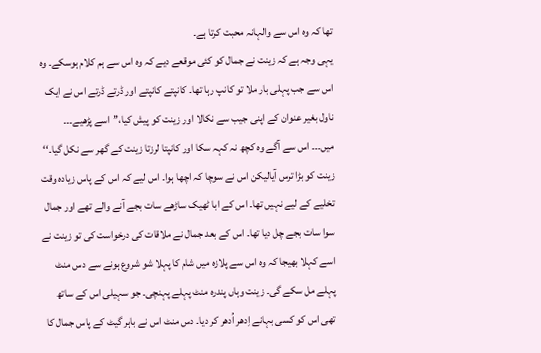تھا کہ وہ اس سے والہانہ محبت کرتا ہے۔
یہی وجہ ہے کہ زینت نے جمال کو کئی موقعے دیے کہ وہ اس سے ہم کلام ہوسکے۔ وہ اس سے جب پہلی بار ملا تو کانپ رہا تھا۔ کانپتے کانپتے اور ڈرتے ڈرتے اس نے ایک ناول بغیر عنوان کے اپنی جیب سے نکالا اور زینت کو پیش کیا،’’اسے پڑھیے۔۔۔ میں۔۔۔ اس سے آگے وہ کچھ نہ کہہ سکا اور کانپتا لرزتا زینت کے گھر سے نکل گیا۔‘‘
زینت کو بڑا ترس آیالیکن اس نے سوچا کہ اچھا ہوا۔ اس لیے کہ اس کے پاس زیادہ وقت تخلیے کے لیے نہیں تھا۔ اس کے ابا ٹھیک ساڑھے سات بجے آنے والے تھے اور جمال سوا سات بجے چل دیا تھا۔ اس کے بعد جمال نے ملاقات کی درخواست کی تو زینت نے اسے کہلا بھیجا کہ وہ اس سے پلازہ میں شام کا پہلا شو شروع ہونے سے دس منٹ پہلے مل سکے گی۔ زینت وہاں پندرہ منٹ پہلے پہنچی۔ جو سہیلی اس کے ساتھ تھی اس کو کسی بہانے اِدھر اُدھر کر دیا۔ دس منٹ اس نے باہر گیٹ کے پاس جمال کا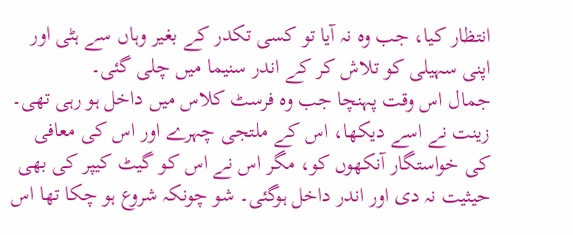انتظار کیا، جب وہ نہ آیا تو کسی تکدر کے بغیر وہاں سے ہٹی اور اپنی سہیلی کو تلاش کر کے اندر سنیما میں چلی گئی۔
جمال اس وقت پہنچا جب وہ فرسٹ کلاس میں داخل ہو رہی تھی۔ زینت نے اسے دیکھا، اس کے ملتجی چہرے اور اس کی معافی کی خواستگار آنکھوں کو، مگر اس نے اس کو گیٹ کیپر کی بھی حیثیت نہ دی اور اندر داخل ہوگئی۔ شو چونکہ شروع ہو چکا تھا اس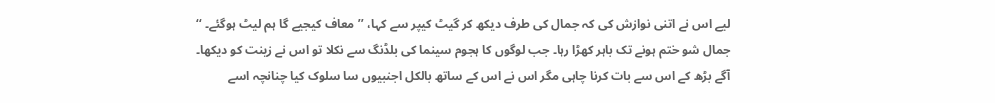لیے اس نے اتنی نوازش کی کہ جمال کی طرف دیکھ کر گیٹ کیپر سے کہا، ’’معاف کیجیے گا ہم لیٹ ہوگئے۔ ‘‘
جمال شو ختم ہونے تک باہر کھڑا رہا۔ جب لوگوں کا ہجوم سینما کی بلڈنگ سے نکلا تو اس نے زینت کو دیکھا۔ آگے بڑھ کے اس سے بات کرنا چاہی مگر اس نے اس کے ساتھ بالکل اجنبیوں سا سلوک کیا چنانچہ اسے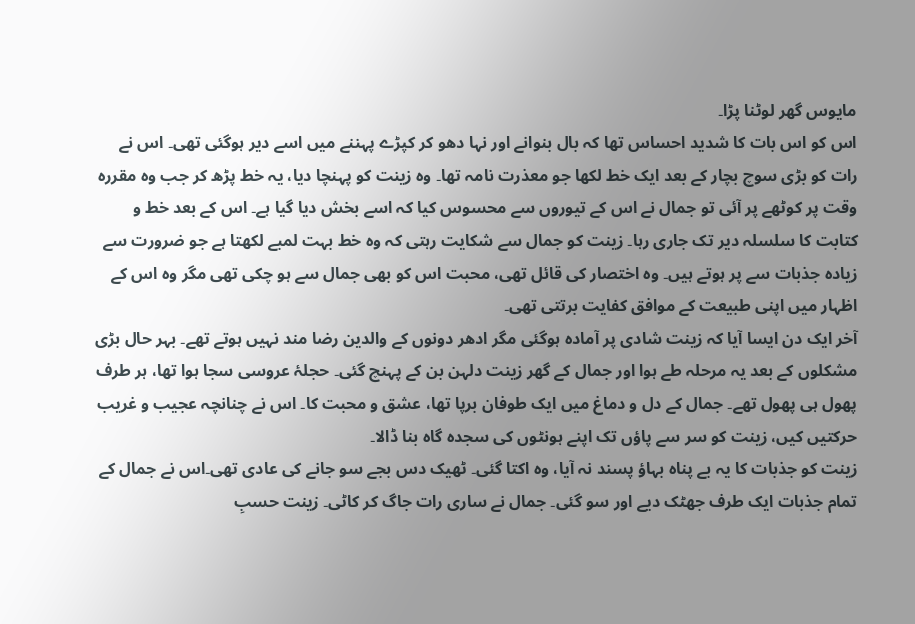مایوس گھر لوٹنا پڑا۔
اس کو اس بات کا شدید احساس تھا کہ بال بنوانے اور نہا دھو کر کپڑے پہننے میں اسے دیر ہوگئی تھی۔ اس نے رات کو بڑی سوچ بچار کے بعد ایک خط لکھا جو معذرت نامہ تھا۔ وہ زینت کو پہنچا دیا، یہ خط پڑھ کر جب وہ مقررہ وقت پر کوٹھے پر آئی تو جمال نے اس کے تیوروں سے محسوس کیا کہ اسے بخش دیا گیا ہے۔ اس کے بعد خط و کتابت کا سلسلہ دیر تک جاری رہا۔ زینت کو جمال سے شکایت رہتی کہ وہ خط بہت لمبے لکھتا ہے جو ضرورت سے زیادہ جذبات سے پر ہوتے ہیں۔ وہ اختصار کی قائل تھی، محبت اس کو بھی جمال سے ہو چکی تھی مگر وہ اس کے اظہار میں اپنی طبیعت کے موافق کفایت برتتی تھی۔
آخر ایک دن ایسا آیا کہ زینت شادی پر آمادہ ہوگئی مگر ادھر دونوں کے والدین رضا مند نہیں ہوتے تھے۔ بہر حال بڑی مشکلوں کے بعد یہ مرحلہ طے ہوا اور جمال کے گھر زینت دلہن بن کے پہنچ گئی۔ حجلۂ عروسی سجا ہوا تھا، ہر طرف پھول ہی پھول تھے۔ جمال کے دل و دماغ میں ایک طوفان برپا تھا، عشق و محبت کا۔ اس نے چنانچہ عجیب و غریب حرکتیں کیں، زینت کو سر سے پاؤں تک اپنے ہونٹوں کی سجدہ گاہ بنا ڈالا۔
زینت کو جذبات کا یہ بے پناہ بہاؤ پسند نہ آیا، وہ اکتا گئی۔ ٹھیک دس بجے سو جانے کی عادی تھی۔اس نے جمال کے تمام جذبات ایک طرف جھٹک دیے اور سو گئی۔ جمال نے ساری رات جاگ کر کاٹی۔ زینت حسبِ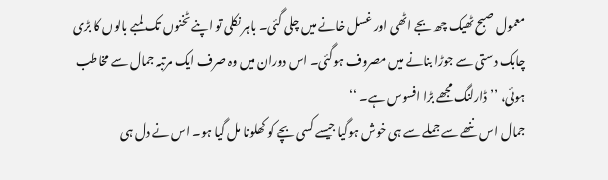معمول صبح ٹھیک چھ بجے اٹھی اور غسل خانے میں چلی گئی۔ باہر نکلی تو اپنے ٹخنوں تک لمبے بالوں کا بڑی چابک دستی سے جوڑا بنانے میں مصروف ہوگئی۔ اس دوران میں وہ صرف ایک مرتبہ جمال سے مخاطب ہوئی، ’’ڈارلنگ مجھے بڑا افسوس ہے۔ ‘‘
جمال اس ننھے سے جملے سے ہی خوش ہوگیا جیسے کسی بچے کو کھلونا مل گیا ہو۔ اس نے دل ہی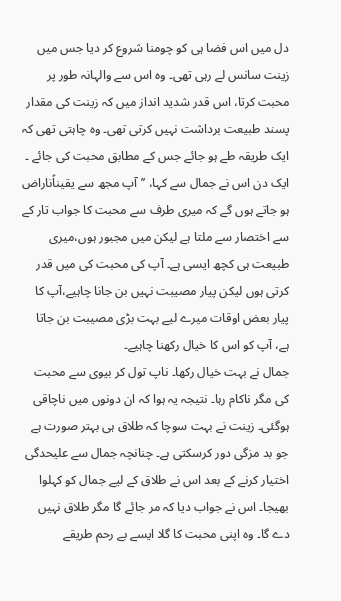دل میں اس فضا ہی کو چومنا شروع کر دیا جس میں زینت سانس لے رہی تھی۔ وہ اس سے والہانہ طور پر محبت کرتا، اس قدر شدید انداز میں کہ زینت کی مقدار پسند طبیعت برداشت نہیں کرتی تھی۔ وہ چاہتی تھی کہ ایک طریقہ طے ہو جائے جس کے مطابق محبت کی جائے ۔
ایک دن اس نے جمال سے کہا، ’’آپ مجھ سے یقیناًناراض ہو جاتے ہوں گے کہ میری طرف سے محبت کا جواب تار کے سے اختصار سے ملتا ہے لیکن میں مجبور ہوں،میری طبیعت ہی کچھ ایسی ہے۔ آپ کی محبت کی میں قدر کرتی ہوں لیکن پیار مصیبت نہیں بن جانا چاہیے،آپ کا پیار بعض اوقات میرے لیے بہت بڑی مصیبت بن جاتا ہے، آپ کو اس کا خیال رکھنا چاہیے۔
جمال نے بہت خیال رکھا۔ ناپ تول کر بیوی سے محبت کی مگر ناکام رہا۔ نتیجہ یہ ہوا کہ ان دونوں میں ناچاقی ہوگئی۔ زینت نے بہت سوچا کہ طلاق ہی بہتر صورت ہے جو بد مزگی دور کرسکتی ہے۔ چنانچہ جمال سے علیحدگی اختیار کرنے کے بعد اس نے طلاق کے لیے جمال کو کہلوا بھیجا۔ اس نے جواب دیا کہ مر جائے گا مگر طلاق نہیں دے گا۔ وہ اپنی محبت کا گلا ایسے بے رحم طریقے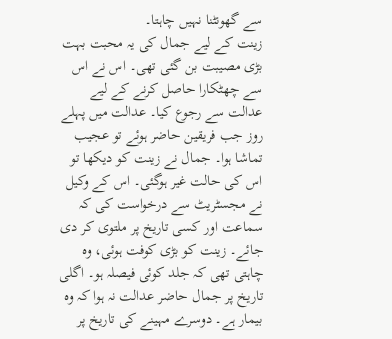سے گھونٹنا نہیں چاہتا۔
زینت کے لیے جمال کی یہ محبت بہت بڑی مصیبت بن گئی تھی۔ اس نے اس سے چھٹکارا حاصل کرنے کے لیے عدالت سے رجوع کیا۔ عدالت میں پہلے روز جب فریقین حاضر ہوئے تو عجیب تماشا ہوا۔ جمال نے زینت کو دیکھا تو اس کی حالت غیر ہوگئی۔ اس کے وکیل نے مجسٹریٹ سے درخواست کی کہ سماعت اور کسی تاریخ پر ملتوی کر دی جائے۔ زینت کو بڑی کوفت ہوئی، وہ چاہتی تھی کہ جلد کوئی فیصلہ ہو۔ اگلی تاریخ پر جمال حاضر عدالت نہ ہوا کہ وہ بیمار ہے۔ دوسرے مہینے کی تاریخ پر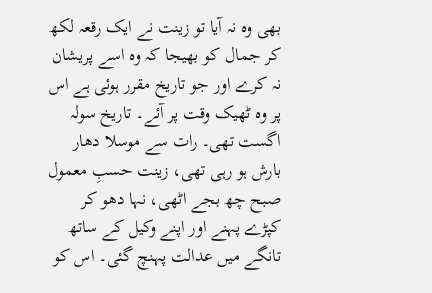بھی وہ نہ آیا تو زینت نے ایک رقعہ لکھ کر جمال کو بھیجا کہ وہ اسے پریشان نہ کرے اور جو تاریخ مقرر ہوئی ہے اس پر وہ ٹھیک وقت پر آئے۔ تاریخ سولہ اگست تھی۔ رات سے موسلا دھار بارش ہو رہی تھی، زینت حسبِ معمول صبح چھ بجے اٹھی، نہا دھو کر کپڑے پہنے اور اپنے وکیل کے ساتھ تانگے میں عدالت پہنچ گئی۔ اس کو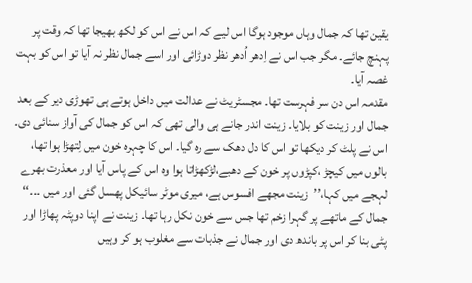یقین تھا کہ جمال وہاں موجود ہوگا اس لیے کہ اس نے اس کو لکھ بھیجا تھا کہ وقت پر پہنچ جائے۔ مگر جب اس نے اِدھر اُدھر نظر دوڑائی اور اسے جمال نظر نہ آیا تو اس کو بہت غصہ آیا۔
مقدمہ اس دن سر فہرست تھا۔ مجسٹریٹ نے عدالت میں داخل ہوتے ہی تھوڑی دیر کے بعد جمال اور زینت کو بلایا۔ زینت اندر جانے ہی والی تھی کہ اس کو جمال کی آواز سنائی دی۔ اس نے پلٹ کر دیکھا تو اس کا دل دھک سے رہ گیا۔ اس کا چہرہ خون میں لِتھڑا ہوا تھا، بالوں میں کیچڑ ،کپڑوں پر خون کے دھبے،لڑکھڑاتا ہوا وہ اس کے پاس آیا اور معذرت بھرے لہجے میں کہا،’’زینت مجھے افسوس ہے، میری موٹر سائیکل پھسل گئی اور میں ۔۔۔‘‘
جمال کے ماتھے پر گہرا زخم تھا جس سے خون نکل رہا تھا۔ زینت نے اپنا دوپٹہ پھاڑا اور پٹی بنا کر اس پر باندھ دی اور جمال نے جذبات سے مغلوب ہو کر وہیں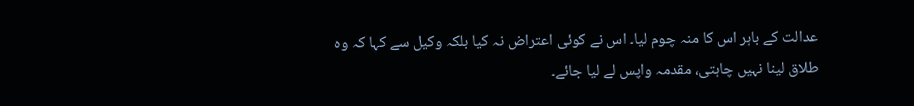عدالت کے باہر اس کا منہ چوم لیا۔ اس نے کوئی اعتراض نہ کیا بلکہ وکیل سے کہا کہ وہ طلاق لینا نہیں چاہتی، مقدمہ واپس لے لیا جائے۔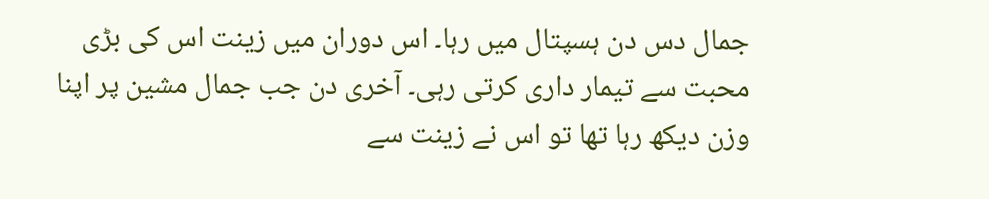جمال دس دن ہسپتال میں رہا۔ اس دوران میں زینت اس کی بڑی محبت سے تیمار داری کرتی رہی۔ آخری دن جب جمال مشین پر اپنا وزن دیکھ رہا تھا تو اس نے زینت سے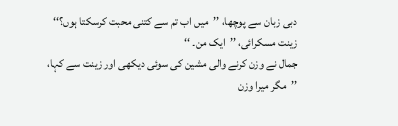دبی زبان سے پوچھا، ’’میں اب تم سے کتنی محبت کرسکتا ہوں؟‘‘
زینت مسکرائی، ’’ایک من۔ ‘‘
جمال نے وزن کرنے والی مشین کی سوئی دیکھی اور زینت سے کہا، ’’مگر میرا وزن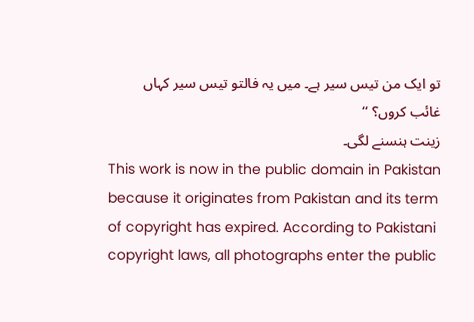تو ایک من تیس سیر ہے۔ میں یہ فالتو تیس سیر کہاں غائب کروں؟ ‘‘
زینت ہنسنے لگی۔
This work is now in the public domain in Pakistan because it originates from Pakistan and its term of copyright has expired. According to Pakistani copyright laws, all photographs enter the public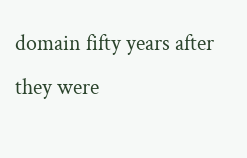domain fifty years after they were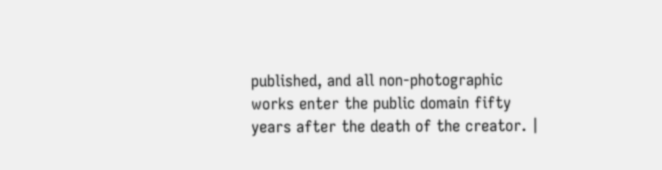published, and all non-photographic works enter the public domain fifty years after the death of the creator. |